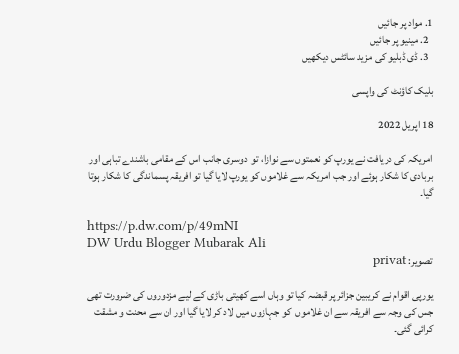1. مواد پر جائیں
  2. مینیو پر جائیں
  3. ڈی ڈبلیو کی مزید سائٹس دیکھیں

بلیک کاؤنٹ کی واپسی

18 اپریل 2022

امریکہ کی دریافت نے یورپ کو نعمتوں سے نوازا، تو  دوسری جانب اس کے مقامی باشندے تباہی اور بربادی کا شکار ہوئے اور جب امریکہ سے غلاموں کو یورپ لایا گیا تو افریقہ پسماندگی کا شکار ہوتا گیا۔

https://p.dw.com/p/49mNI
DW Urdu Blogger Mubarak Ali
تصویر: privat

یورپی اقوام نے کریبین جزائر پر قبضہ کیا تو وہاں اسے کھیتی باڑی کے لیے مزدوروں کی ضرورت تھی جس کی وجہ سے افریقہ سے ان غلاموں  کو جہازوں میں لاد کر لایا گیا اور ان سے محنت و مشقت کرائی گئی۔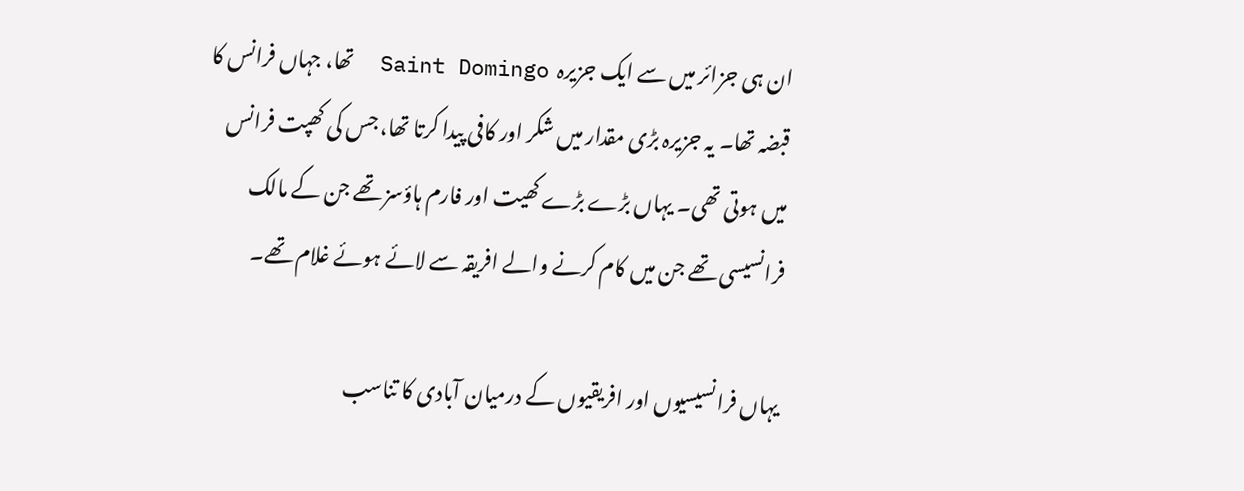ان ہی جزائر میں سے ایک جزیرہ  Saint Domingo  تھا، جہاں فرانس کا قبضہ تھا۔ یہ جزیرہ بڑی مقدار میں شکر اور کافی پیدا کرتا تھا، جس کی کھپت فرانس میں ہوتی تھی۔ یہاں بڑے بڑے کھیت اور فارم ہاؤسز تھے جن کے مالک فرانسیسی تھے جن میں کام کرنے والے افریقہ سے لائے ہوئے غلام تھے۔

یہاں فرانسیسیوں اور افریقیوں کے درمیان آبادی کا تناسب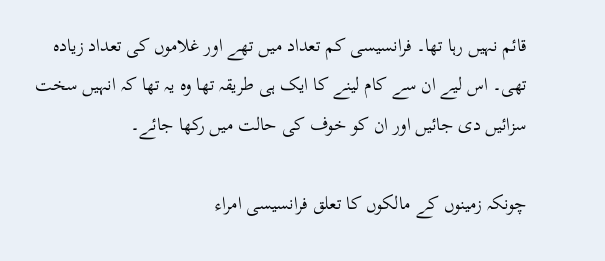قائم نہیں رہا تھا۔ فرانسیسی کم تعداد میں تھے اور غلاموں کی تعداد زیادہ تھی۔ اس لیے ان سے کام لینے کا ایک ہی طریقہ تھا وہ یہ تھا کہ انہیں سخت سزائیں دی جائیں اور ان کو خوف کی حالت میں رکھا جائے۔

چونکہ زمینوں کے مالکوں کا تعلق فرانسیسی امراء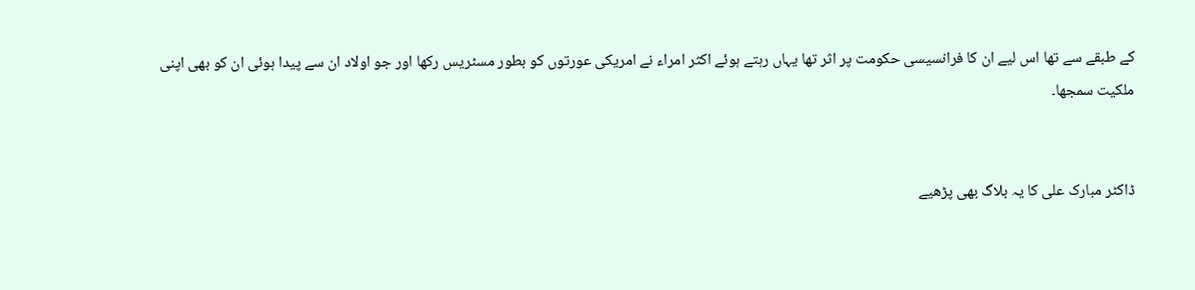کے طبقے سے تھا اس لیے ان کا فرانسیسی حکومت پر اثر تھا یہاں رہتے ہوئے اکثر امراء نے امریکی عورتوں کو بطور مسٹریس رکھا اور جو اولاد ان سے پیدا ہوئی ان کو بھی اپنی ملکیت سمجھا۔


ڈاکٹر مبارک علی کا یہ بلاگ بھی پڑھیے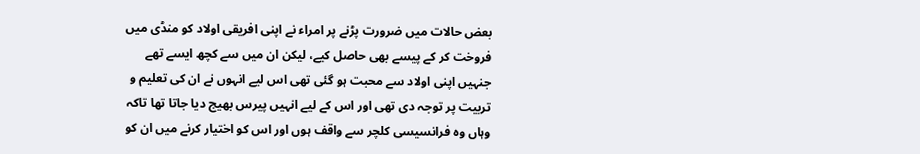بعض حالات میں ضرورت پڑنے پر امراء نے اپنی افریقی اولاد کو منڈی میں فروخت کر کے پیسے بھی حاصل کیے، لیکن ان میں سے کچھ ایسے تھے جنہیں اپنی اولاد سے محبت ہو گئی تھی اس لیے انہوں نے ان کی تعلیم و تربیت پر توجہ دی تھی اور اس کے لیے انہیں پیرس بھیج دیا جاتا تھا تاکہ وہاں وہ فرانسیسی کلچر سے واقف ہوں اور اس کو اختیار کرنے میں ان کو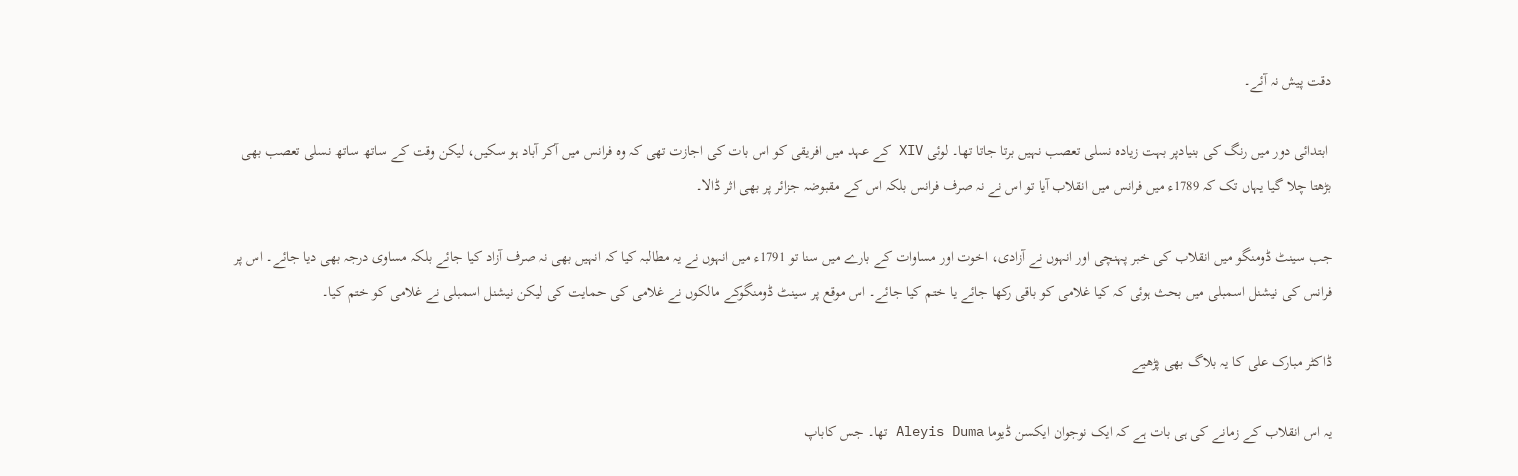دقت پیش نہ آئے۔

 ابتدائی دور میں رنگ کی بنیادپر بہت زیادہ نسلی تعصب نہیں برتا جاتا تھا۔ لوئی XIV کے عہد میں افریقی کو اس بات کی اجازت تھی کہ وہ فرانس میں آکر آباد ہو سکیں، لیکن وقت کے ساتھ ساتھ نسلی تعصب بھی بڑھتا چلا گیا یہاں تک کہ 1789ء میں فرانس میں انقلاب آیا تو اس نے نہ صرف فرانس بلکہ اس کے مقبوضہ جزائر پر بھی اثر ڈالا۔

جب سینٹ ڈومنگو میں انقلاب کی خبر پہنچی اور انہوں نے آزادی، اخوت اور مساوات کے بارے میں سنا تو 1791ء میں انہوں نے یہ مطالبہ کیا کہ انہیں بھی نہ صرف آزاد کیا جائے بلکہ مساوی درجہ بھی دیا جائے۔ اس پر فرانس کی نیشنل اسمبلی میں بحث ہوئی کہ کیا غلامی کو باقی رکھا جائے یا ختم کیا جائے۔ اس موقع پر سینٹ ڈومنگوکے مالکوں نے غلامی کی حمایت کی لیکن نیشنل اسمبلی نے غلامی کو ختم کیا۔

ڈاکٹر مبارک علی کا یہ بلاگ بھی پڑھیے

یہ اس انقلاب کے زمانے کی ہی بات ہے کہ ایک نوجوان ایکسن ڈیوما Aleyis Duma تھا۔ جس کاباپ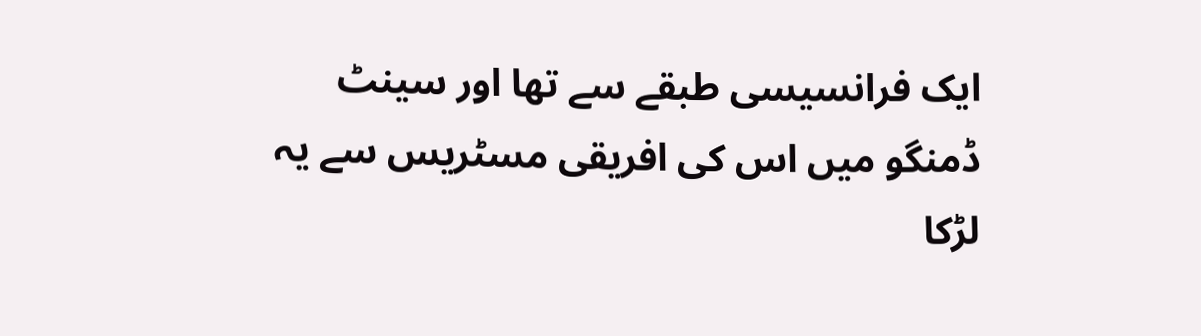ایک فرانسیسی طبقے سے تھا اور سینٹ ڈمنگو میں اس کی افریقی مسٹریس سے یہ لڑکا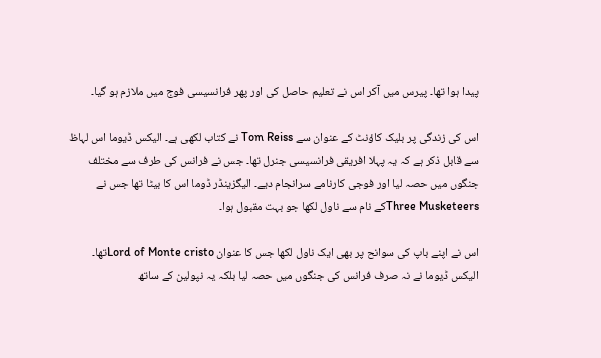پیدا ہوا تھا۔ پیرس میں آکر اس نے تعلیم حاصل کی اور پھر فرانسیسی فوج میں ملازم ہو گیا۔

اس کی زندگی پر بلیک کاؤنٹ کے عنوان سے Tom Reiss نے کتاب لکھی ہے۔ الیکس ڈیوما اس لہاظ سے قابل ذکر ہے کہ یہ پہلا افریقی فرانسیسی جنرل تھا۔ جس نے فرانس کی طرف سے مختلف جنگوں میں حصہ لیا اور فوجی کارنامے سرانجام دیے۔ الیگزینڈر ڈوما اس کا بیٹا تھا جس نے Three Musketeersکے نام سے ناول لکھا جو بہت مقبول ہوا۔

اس نے اپنے باپ کی سوانح پر بھی ایک ناول لکھا جس کا عنوان Lord of Monte cristoتھا۔ الیکس ڈیوما نے نہ صرف فرانس کی جنگوں میں حصہ لیا بلکہ یہ نپولین کے ساتھ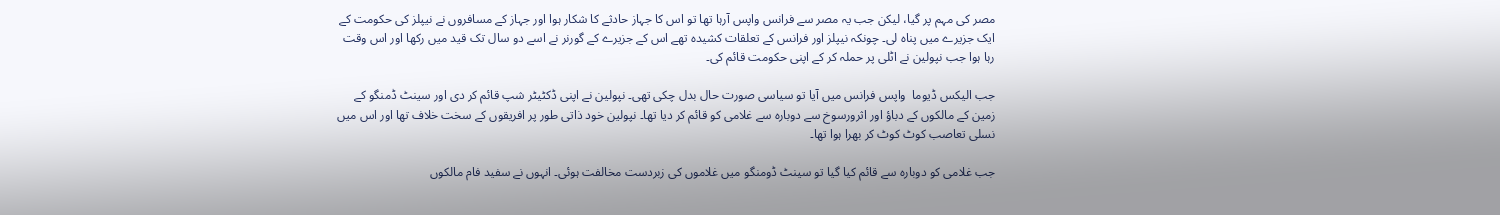مصر کی مہم پر گیا، لیکن جب یہ مصر سے فرانس واپس آرہا تھا تو اس کا جہاز حادثے کا شکار ہوا اور جہاز کے مسافروں نے نیپلز کی حکومت کے ایک جزیرے میں پناہ لی۔ چونکہ نیپلز اور فرانس کے تعلقات کشیدہ تھے اس کے جزیرے کے گورنر نے اسے دو سال تک قید میں رکھا اور اس وقت رہا ہوا جب نپولین نے اٹلی پر حملہ کر کے اپنی حکومت قائم کی۔

جب الیکس ڈیوما  واپس فرانس میں آیا تو سیاسی صورت حال بدل چکی تھی۔ نپولین نے اپنی ڈکٹیٹر شپ قائم کر دی اور سینٹ ڈمنگو کے زمین کے مالکوں کے دباؤ اور اثرورسوخ سے دوبارہ سے غلامی کو قائم کر دیا تھا۔ نپولین خود ذاتی طور پر افریقوں کے سخت خلاف تھا اور اس میں نسلی تعاصب کوٹ کوٹ کر بھرا ہوا تھا۔

جب غلامی کو دوبارہ سے قائم کیا گیا تو سینٹ ڈومنگو میں غلاموں کی زبردست مخالفت ہوئی۔ انہوں نے سفید فام مالکوں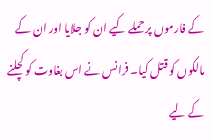کے فارموں پر حملے کیے ان کو جلایا اور ان کے مالکوں کو قتل کیا۔ فرانس نے اس بغاوت کو کچلنے کے لیے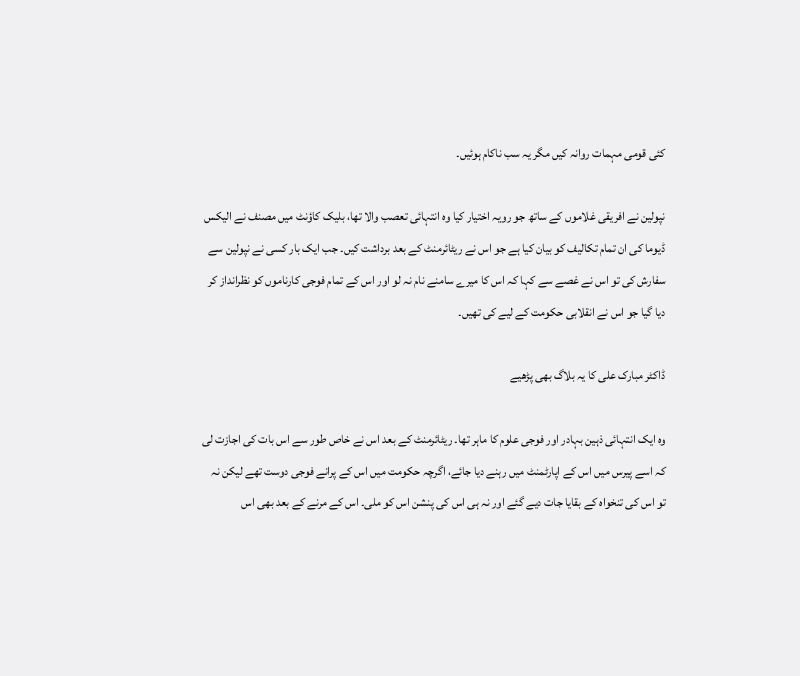کئی قومی مہمات روانہ کیں مگر یہ سب ناکام ہوئیں۔

نپولین نے افریقی غلاموں کے ساتھ جو رویہ اختیار کیا وہ انتہائی تعصب والا تھا، بلیک کاؤنٹ میں مصنف نے الیکس ڈیوما کی ان تمام تکالیف کو بیان کیا ہے جو اس نے ریٹائرمنٹ کے بعد برداشت کیں۔ جب ایک بار کسی نے نپولین سے سفارش کی تو اس نے غصے سے کہا کہ اس کا میرے سامنے نام نہ لو اور اس کے تمام فوجی کارناموں کو نظرانداز کر دیا گیا جو اس نے انقلابی حکومت کے لیے کی تھیں۔

ڈاکٹر مبارک علی کا یہ بلاگ بھی پڑھیے

وہ ایک انتہائی ذہین بہادر اور فوجی علوم کا ماہر تھا۔ ریٹائرمنٹ کے بعد اس نے خاص طور سے اس بات کی اجازت لی کہ اسے پیرس میں اس کے اپارٹمنٹ میں رہنے دیا جائے، اگرچہ حکومت میں اس کے پرانے فوجی دوست تھے لیکن نہ تو اس کی تنخواہ کے بقایا جات دیے گئے اور نہ ہی اس کی پنشن اس کو ملی۔ اس کے مرنے کے بعد بھی اس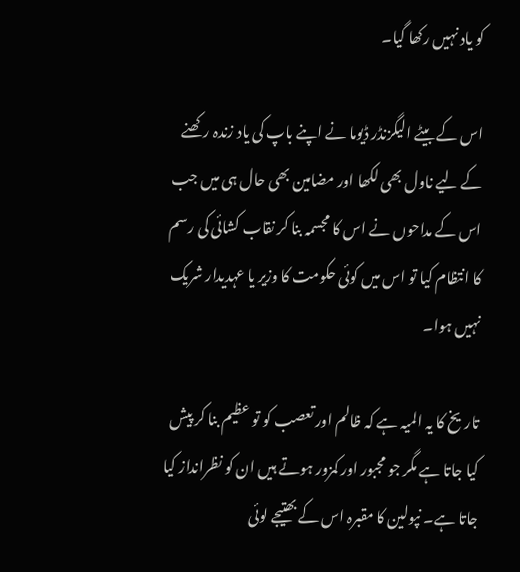کو یاد نہیں رکھا گیا۔

اس کے بیٹے الیگزنڈر ڈیوما نے اپنے باپ کی یاد زندہ رکھنے کے لیے ناول بھی لکھا اور مضامین بھی حال ہی میں جب اس کے مداحوں نے اس کا مجسمہ بنا کر نقاب کشائی کی رسم کا انتظام کیا تو اس میں کوئی حکومت کا وزیر یا عہدیدار شریک نہیں ہوا۔

تاریخ کا یہ المیہ ہے کہ ظالم اور تعصب کو تو عظیم بنا کر پیش کیا جاتا ہے مگر جو مجبور اور کمزور ہوتے ہیں ان کو نظرانداز کیا جاتا ہے۔ نپولین کا مقبرہ اس کے بھتیجے لوئی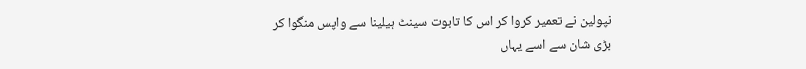نپولین نے تعمیر کروا کر اس کا تابوت سینٹ ہیلینا سے واپس منگوا کر بڑی شان سے اسے یہاں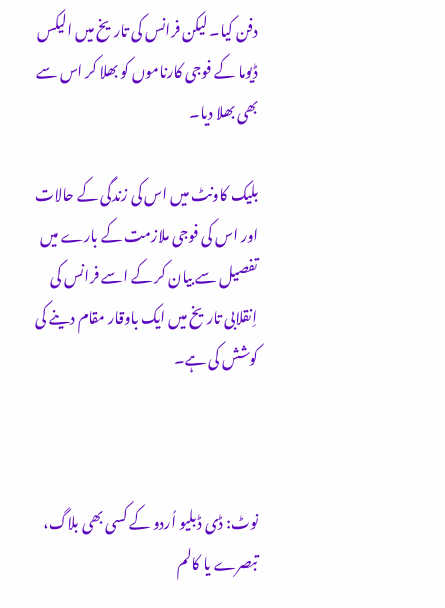دفن کیا۔ لیکن فرانس کی تاریخ میں الیکس ڈیوما کے فوجی کارناموں کو بھلا کر اس سے بھی بھلا دیا۔

بلیک کاونٹ میں اس کی زندگی کے حالات اور اس کی فوجی ملازمت کے بارے میں تفصیل سے بیان کر کے اسے فرانس کی اِنقلابی تاریخ میں ایک باوقار مقام دینے کی کوشش کی ہے۔



نوٹ: ڈی ڈبلیو اُردو کے کسی بھی بلاگ، تبصرے یا کالم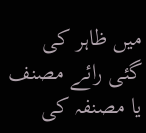میں ظاہر کی گئی رائے مصنف یا مصنفہ کی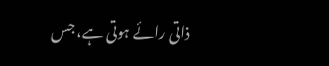ذاتی رائے ہوتی ہے، جس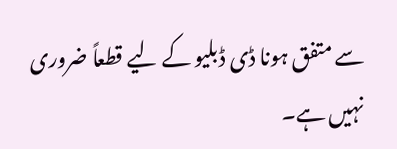سے متفق ہونا ڈی ڈبلیو کے لیے قطعاً ضروری نہیں ہے۔